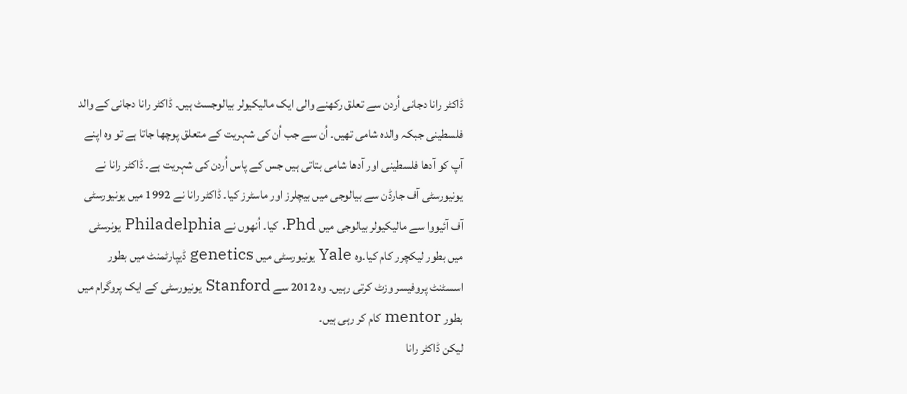ڈاکٹر رانا دجانی اُردن سے تعلق رکھنے والی ایک مالیکیولر بیالوجسٹ ہیں۔ ڈاکٹر رانا دجانی کے والد فلسطینی جبکہ والدہ شامی تھیں۔ اُن سے جب اُن کی شہریت کے متعلق پوچھا جاتا ہے تو وہ اپنے آپ کو آدھا فلسطینی اور آدھا شامی بتاتی ہیں جس کے پاس اُردن کی شہریت ہے۔ ڈاکٹر رانا نے یونیورسٹی آف جارڈن سے بیالوجی میں بیچلرز اور ماسٹرز کیا۔ ڈاکٹر رانا نے 1992 میں یونیورسٹی آف آئیووا سے مالیکیولر بیالوجی میں Phd. کیا۔ اُنھوں نے Philadelphia یونرسٹی میں بطور لیکچرر کام کیا۔وہ Yale یونیورسٹی میں genetics ڈیپارٹمنٹ میں بطور اسسٹنٹ پروفیسر وزٹ کرتی رہیں۔ وہ 2012 سے Stanford یونیورسٹی کے ایک پروگرام میں بطور mentor کام کر رہی ہیں۔
لیکن ڈاکٹر رانا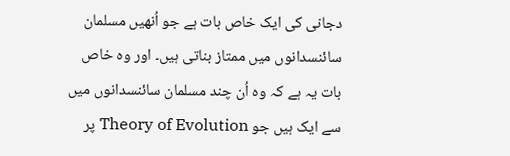دجانی کی ایک خاص بات ہے جو اُنھیں مسلمان سائنسدانوں میں ممتاز بناتی ہیں۔ اور وہ خاص بات یہ ہے کہ وہ اُن چند مسلمان سائنسدانوں میں سے ایک ہیں جو Theory of Evolution پر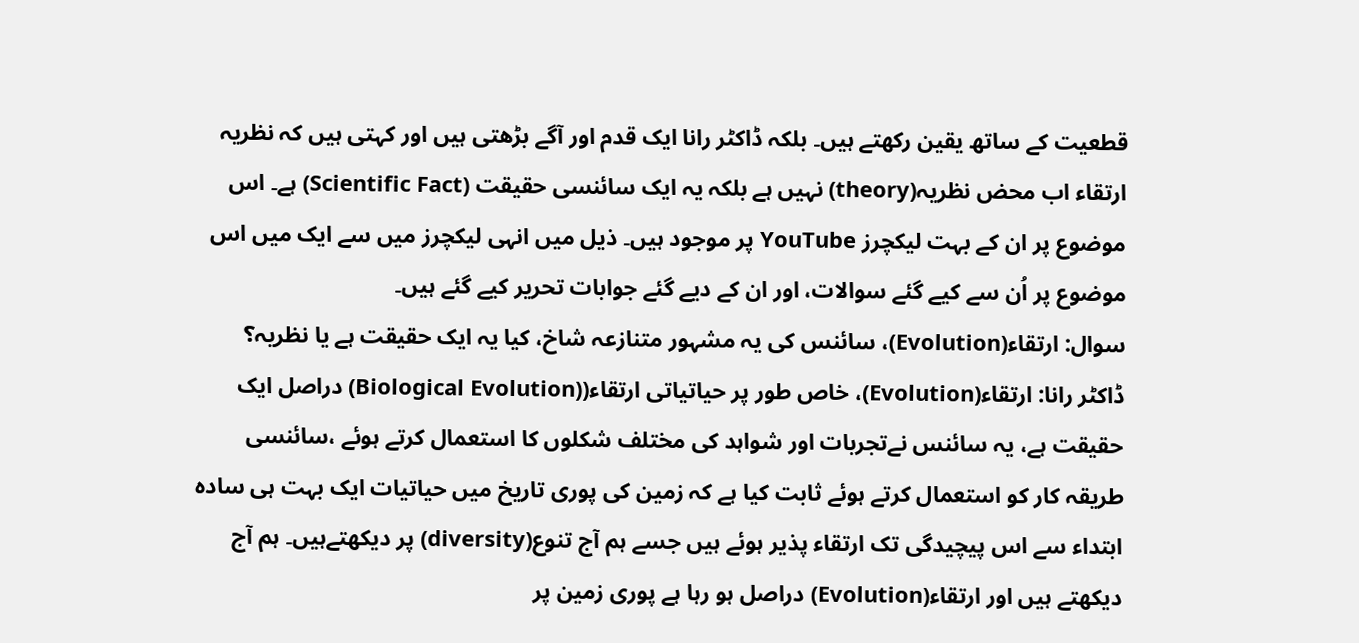قطعیت کے ساتھ یقین رکھتے ہیں۔ بلکہ ڈاکٹر رانا ایک قدم اور آگے بڑھتی ہیں اور کہتی ہیں کہ نظریہ ارتقاء اب محض نظریہ(theory) نہیں ہے بلکہ یہ ایک سائنسی حقیقت (Scientific Fact) ہے۔ اس موضوع پر ان کے بہت لیکچرز YouTube پر موجود ہیں۔ ذیل میں انہی لیکچرز میں سے ایک میں اس موضوع پر اُن سے کیے گئے سوالات، اور ان کے دیے گئے جوابات تحریر کیے گئے ہیں۔
سوال: ارتقاء(Evolution)، سائنس کی یہ مشہور متنازعہ شاخ، کیا یہ ایک حقیقت ہے یا نظریہ؟
ڈاکٹر رانا: ارتقاء(Evolution)، خاص طور پر حیاتیاتی ارتقاء((Biological Evolution) دراصل ایک حقیقت ہے، یہ سائنس نےتجربات اور شواہد کی مختلف شکلوں کا استعمال کرتے ہوئے ،سائنسی طریقہ کار کو استعمال کرتے ہوئے ثابت کیا ہے کہ زمین کی پوری تاریخ میں حیاتیات ایک بہت ہی سادہ ابتداء سے اس پیچیدگی تک ارتقاء پذیر ہوئے ہیں جسے ہم آج تنوع(diversity) پر دیکھتےہیں۔ ہم آج دیکھتے ہیں اور ارتقاء(Evolution) دراصل ہو رہا ہے پوری زمین پر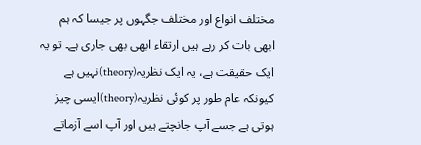مختلف انواع اور مختلف جگہوں پر جیسا کہ ہم ابھی بات کر رہے ہیں ارتقاء ابھی بھی جاری ہے۔ تو یہ ایک حقیقت ہے، یہ ایک نظریہ(theory)نہیں ہے کیونکہ عام طور پر کوئی نظریہ(theory)ایسی چیز ہوتی ہے جسے آپ جانچتے ہیں اور آپ اسے آزماتے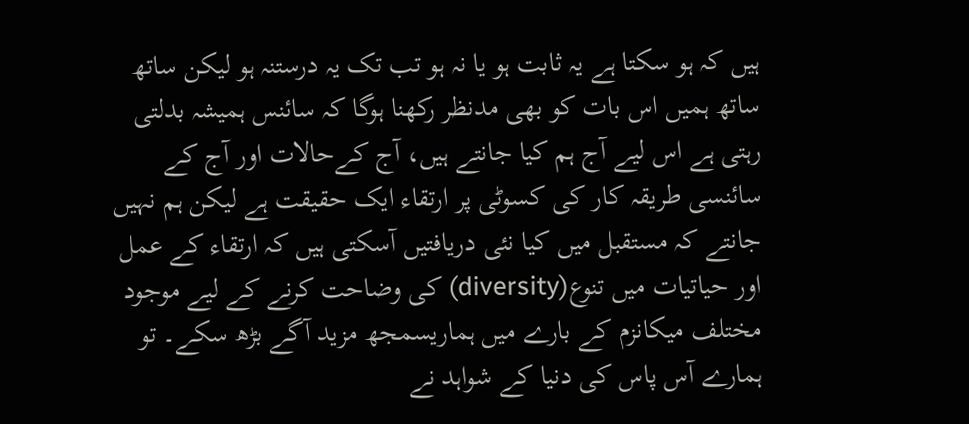ہیں کہ ہو سکتا ہے یہ ثابت ہو یا نہ ہو تب تک یہ درستنہ ہو لیکن ساتھ ساتھ ہمیں اس بات کو بھی مدنظر رکھنا ہوگا کہ سائنس ہمیشہ بدلتی رہتی ہے اس لیے آج ہم کیا جانتے ہیں، آج کےحالات اور آج کے سائنسی طریقہ کار کی کسوٹی پر ارتقاء ایک حقیقت ہے لیکن ہم نہیں جانتے کہ مستقبل میں کیا نئی دریافتیں آسکتی ہیں کہ ارتقاء کے عمل اور حیاتیات میں تنوع(diversity) کی وضاحت کرنے کے لیے موجود مختلف میکانزم کے بارے میں ہماریسمجھ مزید آگے بڑھ سکے۔ تو ہمارے آس پاس کی دنیا کے شواہد نے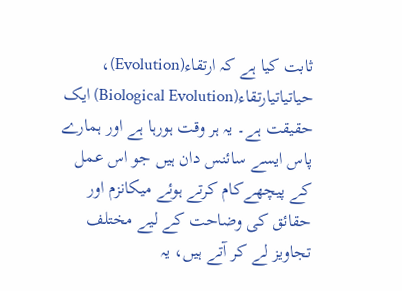ثابت کیا ہے کہ ارتقاء(Evolution)، حیاتیاتیارتقاء(Biological Evolution) ایک حقیقت ہے۔ یہ ہر وقت ہورہا ہے اور ہمارے پاس ایسے سائنس دان ہیں جو اس عمل کے پیچھےکام کرتے ہوئے میکانزم اور حقائق کی وضاحت کے لیے مختلف تجاویز لے کر آتے ہیں، یہ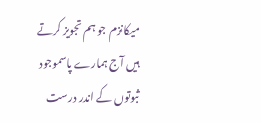میکانزم جو ہم تجویز کرتے ہیں آج ہمارے پاسموجود ثبوتوں کے اندر درست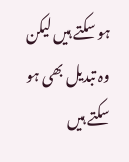ہو سکتے ہیں لیکن وہ تبدیل بھی ہو سکتے ہیں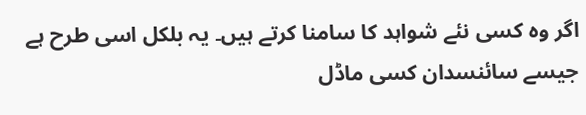اگر وہ کسی نئے شواہد کا سامنا کرتے ہیں۔ یہ بلکل اسی طرح ہے جیسے سائنسدان کسی ماڈل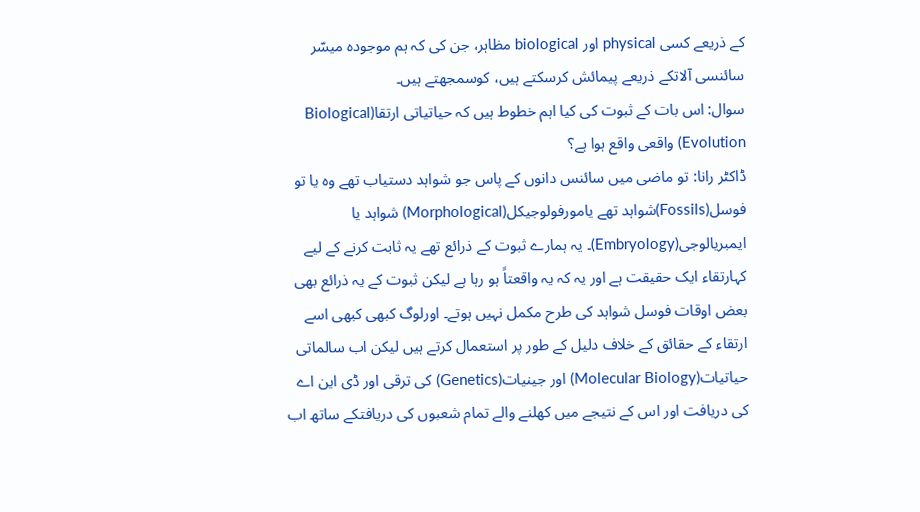کے ذریعے کسی physical اور biological مظاہر، جن کی کہ ہم موجودہ میسّر سائنسی آلاتکے ذریعے پیمائش کرسکتے ہیں، کوسمجھتے ہیں۔
سوال: اس بات کے ثبوت کی کیا اہم خطوط ہیں کہ حیاتیاتی ارتقا(Biological Evolution) واقعی واقع ہوا ہے؟
ڈاکٹر رانا: تو ماضی میں سائنس دانوں کے پاس جو شواہد دستیاب تھے وہ یا تو فوسل(Fossils)شواہد تھے یامورفولوجیکل(Morphological) شواہد یا ایمبریالوجی(Embryology)۔ یہ ہمارے ثبوت کے ذرائع تھے یہ ثابت کرنے کے لیے کہارتقاء ایک حقیقت ہے اور یہ کہ یہ واقعتاً ہو رہا ہے لیکن ثبوت کے یہ ذرائع بھی بعض اوقات فوسل شواہد کی طرح مکمل نہیں ہوتے۔ اورلوگ کبھی کبھی اسے ارتقاء کے حقائق کے خلاف دلیل کے طور پر استعمال کرتے ہیں لیکن اب سالماتی حیاتیات(Molecular Biology) اور جینیات(Genetics) کی ترقی اور ڈی این اے کی دریافت اور اس کے نتیجے میں کھلنے والے تمام شعبوں کی دریافتکے ساتھ اب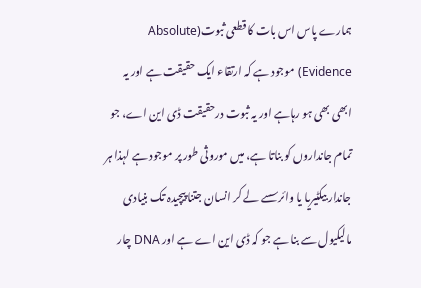ہمارے پاس اس بات کا قطعی ثبوت(Absolute Evidence) موجود ہے کہ ارتقاء ایک حقیقت ہے اور یہ ابھی بھی ہو رہاہے اور یہ ثبوت درحقیقت ڈی این اے، جو تمام جانداروں کو بناتا ہے، میں موروثی طور پر موجود ہے لہذا ہر جاندار بیکٹیریا یا وائرسسے لے کر انسان جتنا پیچیدہ تک بنیادی مالیکیول سے بنا ہے جو کہ ڈی این اے ہے اور DNA چار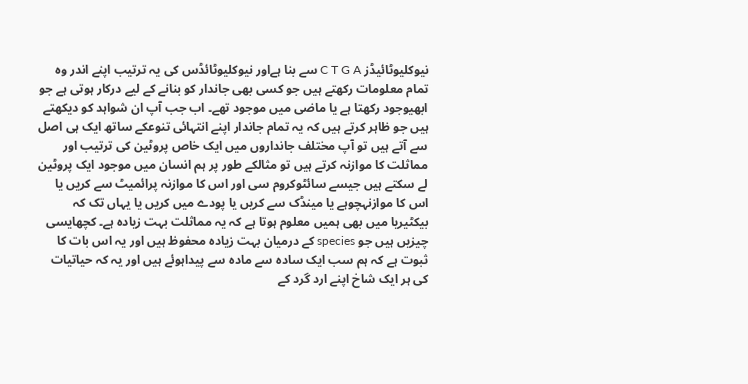نیوکلیوٹائیڈز C T G A سے بنا ہےاور نیوکلیوٹائڈس کی یہ ترتیب اپنے اندر وہ تمام معلومات رکھتے ہیں جو کسی بھی جاندار کو بنانے کے لیے درکار ہوتی ہے جو ابھیوجود رکھتا ہے یا ماضی میں موجود تھے۔ اب جب آپ ان شواہد کو دیکھتے ہیں جو ظاہر کرتے ہیں کہ یہ تمام جاندار اپنے انتہائی تنوعکے ساتھ ایک ہی اصل سے آتے ہیں تو آپ مختلف جانداروں میں ایک خاص پروٹین کی ترتیب اور مماثلت کا موازنہ کرتے ہیں تو مثالکے طور پر ہم انسان میں موجود ایک پروٹین لے سکتے ہیں جیسے سائٹوکروم سی اور اس کا موازنہ پرائمیٹ سے کریں یا اس کا موازنہچوہے یا مینڈک سے کریں یا پودے میں کریں یا یہاں تک کہ بیکٹیریا میں بھی ہمیں معلوم ہوتا ہے کہ یہ مماثلت بہت زیادہ ہے۔ کچھایسی چیزیں ہیں جو species کے درمیان بہت زیادہ محفوظ ہیں اور یہ اس بات کا ثبوت ہے کہ ہم سب ایک سادہ سے مادہ سے پیداہوئے ہیں اور یہ کہ حیاتیات کی ہر ایک شاخ اپنے ارد گرد کے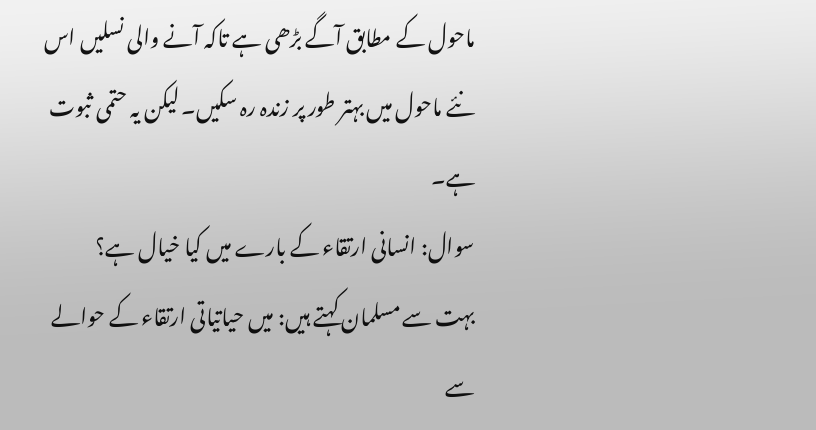ماحول کے مطابق آگے بڑھی ہے تاکہ آنے والی نسلیں اس نئے ماحول میں بہتر طور پر زندہ رہ سکیں۔ لیکن یہ حتمی ثبوت ہے۔
سوال: انسانی ارتقاء کے بارے میں کیا خیال ہے؟
بہت سے مسلمان کہتے ہیں: میں حیاتیاتی ارتقاء کے حوالے سے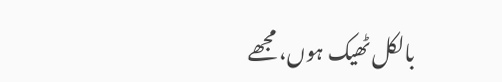بالکل ٹھیک ہوں، مجھے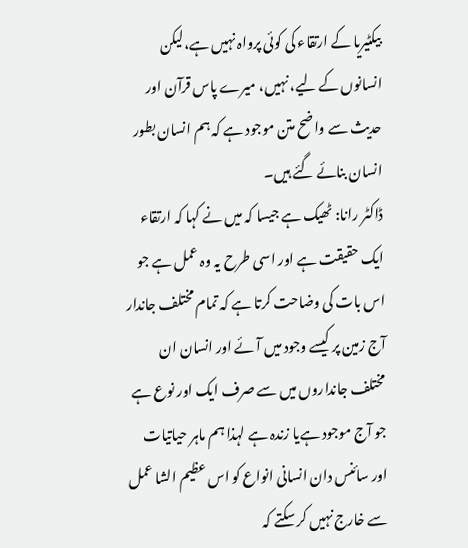بیکٹیریا کے ارتقاء کی کوئی پرواہ نہیں ہے،لیکن انسانوں کے لیے، نہیں، میرے پاس قرآن اور حدیث سے واضح متن موجود ہے کہ ہم انسان بطور انسان بنائے گئے ہیں۔
ڈاکٹر رانا: ٹھیک ہے جیسا کہ میں نے کہا کہ ارتقاء ایک حقیقت ہے اور اسی طرح یہ وہ عمل ہے جو اس بات کی وضاحت کرتا ہے کہ تمام مختلف جاندار آج زمین پر کیسے وجود میں آئے اور انسان ان مختلف جانداروں میں سے صرف ایک اور نوع ہے جو آج موجود ہےیا زندہ ہے لہذا ہم ماہر حیاتیات اور سائنس دان انسانی انواع کو اس عظیم الشا عمل سے خارج نہیں کر سکتے کہ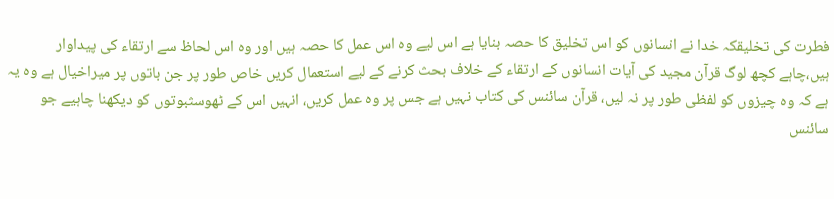فطرت کی تخلیقکہ خدا نے انسانوں کو اس تخلیق کا حصہ بنایا ہے اس لیے وہ اس عمل کا حصہ ہیں اور وہ اس لحاظ سے ارتقاء کی پیداوار ہیں،چاہے کچھ لوگ قرآن مجید کی آیات انسانوں کے ارتقاء کے خلاف بحث کرنے کے لیے استعمال کریں خاص طور پر جن باتوں پر میراخیال ہے وہ یہ ہے کہ وہ چیزوں کو لفظی طور پر نہ لیں، قرآن سائنس کی کتاب نہیں ہے جس پر وہ عمل کریں، انہیں اس کے ٹھوسثبوتوں کو دیکھنا چاہیے جو سائنس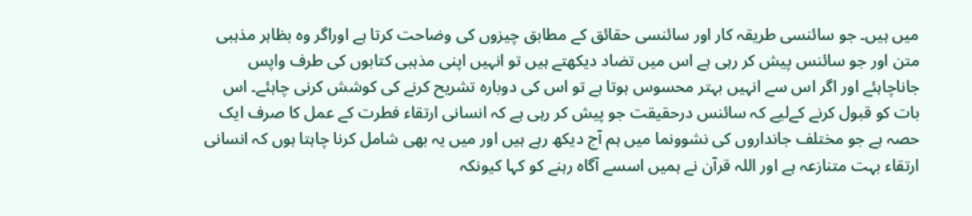میں ہیں۔ جو سائنسی طریقہ کار اور سائنسی حقائق کے مطابق چیزوں کی وضاحت کرتا ہے اوراگر وہ بظاہر مذہبی متن اور جو سائنس پیش کر رہی ہے اس میں تضاد دیکھتے ہیں تو انہیں اپنی مذہبی کتابوں کی طرف واپس جاناچاہئے اور اگر اس سے انہیں بہتر محسوس ہوتا ہے تو اس کی دوبارہ تشریح کرنے کی کوشش کرنی چاہئے۔ اس بات کو قبول کرنے کےلیے کہ سائنس درحقیقت جو پیش کر رہی ہے کہ انسانی ارتقاء فطرت کے عمل کا صرف ایک حصہ ہے جو مختلف جانداروں کی نشوونما میں ہم آج دیکھ رہے ہیں اور میں یہ بھی شامل کرنا چاہتا ہوں کہ انسانی ارتقاء بہت متنازعہ ہے اور اللہ قرآن نے ہمیں اسسے آگاہ رہنے کو کہا کیونکہ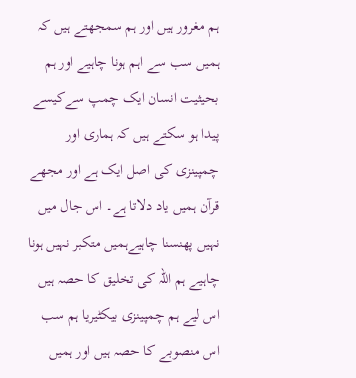ہم مغرور ہیں اور ہم سمجھتے ہیں کہ ہمیں سب سے اہم ہونا چاہیے اور ہم بحیثیت انسان ایک چمپ سےکیسے پیدا ہو سکتے ہیں کہ ہماری اور چمپینزی کی اصل ایک ہے اور مجھے قرآن ہمیں یاد دلاتا ہے۔ اس جال میں نہیں پھنسنا چاہیےہمیں متکبر نہیں ہونا چاہیے ہم اللہ کی تخلیق کا حصہ ہیں اس لیے ہم چمپینزی بیکٹیریا ہم سب اس منصوبے کا حصہ ہیں اور ہمیں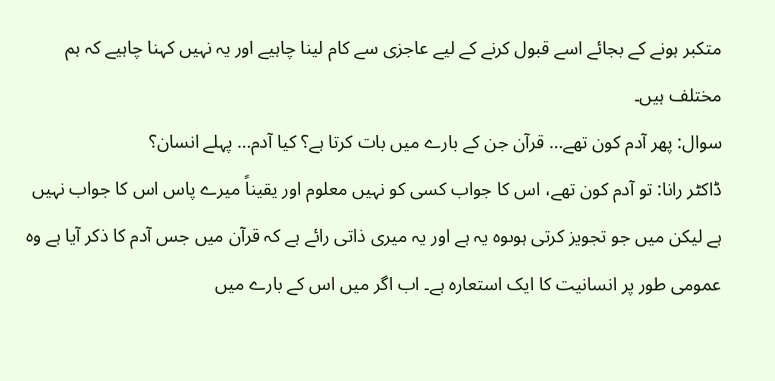متکبر ہونے کے بجائے اسے قبول کرنے کے لیے عاجزی سے کام لینا چاہیے اور یہ نہیں کہنا چاہیے کہ ہم مختلف ہیں۔
سوال: پھر آدم کون تھے… قرآن جن کے بارے میں بات کرتا ہے؟ کیا آدم… پہلے انسان؟
ڈاکٹر رانا: تو آدم کون تھے، اس کا جواب کسی کو نہیں معلوم اور یقیناً میرے پاس اس کا جواب نہیں ہے لیکن میں جو تجویز کرتی ہوںوہ یہ ہے اور یہ میری ذاتی رائے ہے کہ قرآن میں جس آدم کا ذکر آیا ہے وہ عمومی طور پر انسانیت کا ایک استعارہ ہے۔ اب اگر میں اس کے بارے میں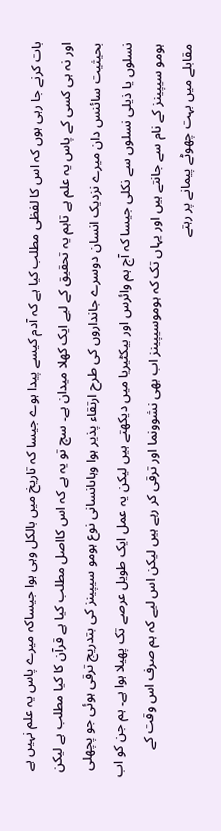بات کرنے جا رہی ہوں کہ اس کا لفظی مطلب کیا ہے کہ آدم کیسے پیدا ہوے جیسا کہ تاریخ میں بالکل وہی ہوا جیساکہ میرے پاس یہ علم نہیں ہے اور نہ ہی کسی کے پاس یہ علم ہے تاہم یہ تحقیق کے لیے ایک کھلا میدان ہے۔ سچ تو یہ ہے کہ اس کااصل مطلب کیا ہے قرآن کا کیا مطلب ہے لیکن بحیثیت سائنس دان میرے نزدیک انسان دوسرے جانداروں کی طرح ارتقاء پذیر ہوا وہاںانسانی نوع ہومو سیپینز کی بتدریج ترقی ہوئی جو پچھلی نسلوں یا ذیلی نسلوں سے نکلی جیسا کہ آج ہم وائرس اور بیکٹیریا میں دیکھتے ہیں لیکن یہ عمل ایک طویل عرصے تک پھیلا ہوا ہے۔ ہم جن کو اب ہومو سیپینز کے نام سے جانتے ہیں اور یہاں تک کہ ہوموسیپینز اب بھی نشوونما اور ترقی کر رہے ہیں لیکن اس لیے کہ ہم صرف اس وقت کے مقابلے میں بہت چھوٹے پیمانے پر رہتے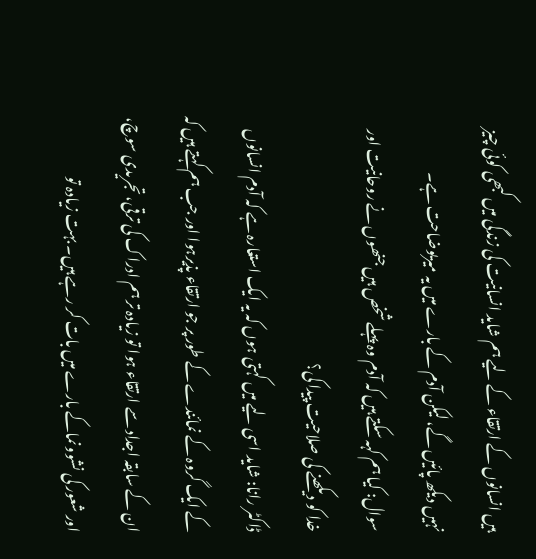ہیں انسانوں کے ارتقاء کے لیے ہم شاید انسانیت کی زندگی میں کبھی کوئی چیز نہیں دیکھ پائیں گے، لیکن آدم کے بارے میں یہ میریوضاحت ہے۔
سوال: کیا ہم کہہ سکتے ہیں کہ آدم وہ پہلے شخص ہیں جنھوں نے روحانیت اور خدا کو دیکھنے کی صلاحیت پیدا کی؟
ڈاکٹر رانا: شاید اسی لیے میں کہتی ہوں کہ یہ ایک استعارہ ہے کہ آدم انسانوں کے ایک گروہ کے نمائندے کے طور پر جو ارتقاء پذیرہوا اور جب ہم کہتے ہیں کہ ان کے سابقہ اجداد سے ارتقاء ہوا تو زیادہ تر ہم ادراک کی ترقی، تجریدی سوچ، اور شعور کی نشوونماکے بارے میں بات کر رہے ہیں۔ بہت زیادہ تو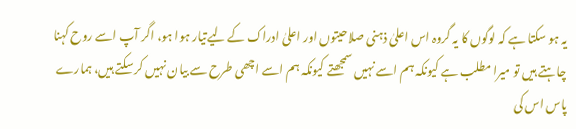یہ ہو سکتا ہے کہ لوگوں کا یہ گروہ اس اعلیٰ ذہنی صلاحیتوں اور اعلیٰ ادراک کے لیےتیار ہوا ہو، اگر آپ اسے روح کہنا چاہتے ہیں تو میرا مطلب ہے کیونکہ ہم اسے نہیں سمجھتے کیونکہ ہم اسے اچھی طرح سے بیان نہیں کر سکتے ہیں، ہمارے پاس اس کی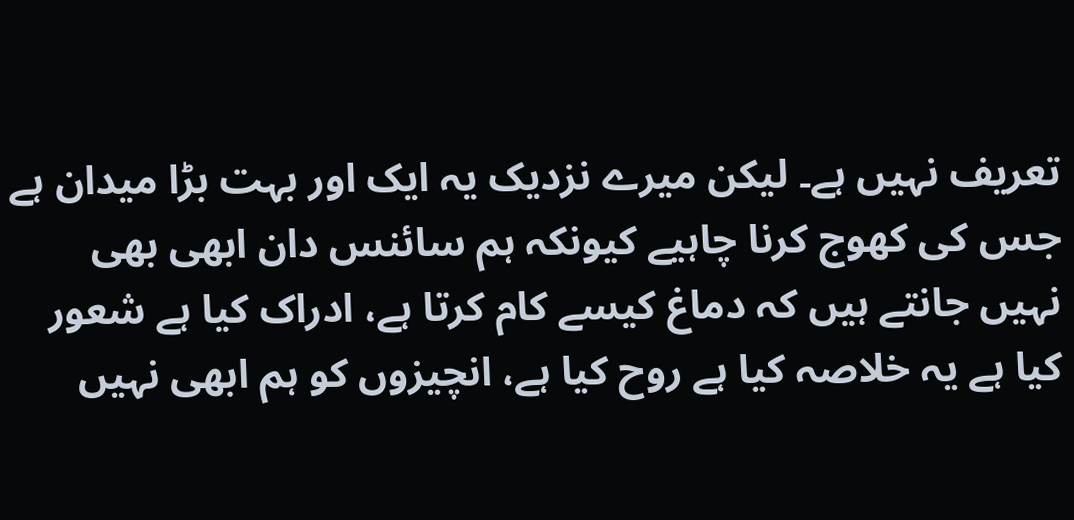تعریف نہیں ہے۔ لیکن میرے نزدیک یہ ایک اور بہت بڑا میدان ہے جس کی کھوج کرنا چاہیے کیونکہ ہم سائنس دان ابھی بھی نہیں جانتے ہیں کہ دماغ کیسے کام کرتا ہے، ادراک کیا ہے شعور کیا ہے یہ خلاصہ کیا ہے روح کیا ہے، انچیزوں کو ہم ابھی نہیں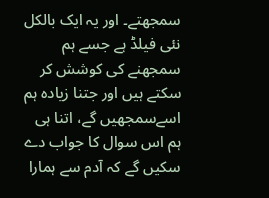سمجھتے۔ اور یہ ایک بالکل نئی فیلڈ ہے جسے ہم سمجھنے کی کوشش کر سکتے ہیں اور جتنا زیادہ ہم اسےسمجھیں گے، اتنا ہی ہم اس سوال کا جواب دے سکیں گے کہ آدم سے ہمارا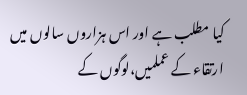کیا مطلب ہے اور اس ہزاروں سالوں میں ارتقاء کے عملمیں،لوگوں کے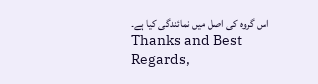اس گروہ کی اصل میں نمائندگی کیا ہے۔
Thanks and Best Regards,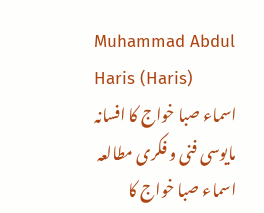Muhammad Abdul Haris (Haris)
اسماء صبا خواج کا افسانہ مایوسی فنی و فکری مطالعہ
اسماء صبا خواج کا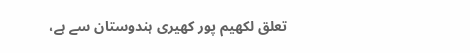تعلق لکھیم پور کھیری ہندوستان سے ہے،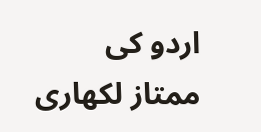اردو کی ممتاز لکھاری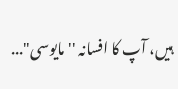ہیں، آپ کا افسانہ ''مایوسی"...